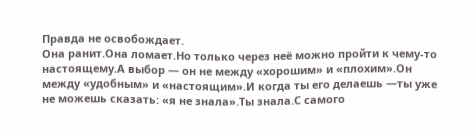Правда не освобождает.
Она ранит.Она ломает.Но только через неё можно пройти к чему-то настоящему.А выбор — он не между «хорошим» и «плохим».Он между «удобным» и «настоящим».И когда ты его делаешь —ты уже не можешь сказать: «я не знала».Ты знала.С самого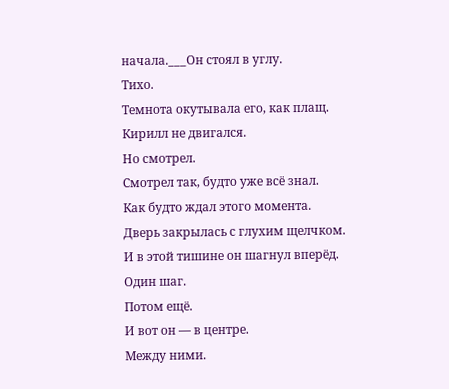начала.___Он стоял в углу.
Тихо.
Темнота окутывала его, как плащ.
Кирилл не двигался.
Но смотрел.
Смотрел так, будто уже всё знал.
Как будто ждал этого момента.
Дверь закрылась с глухим щелчком.
И в этой тишине он шагнул вперёд.
Один шаг.
Потом ещё.
И вот он — в центре.
Между ними.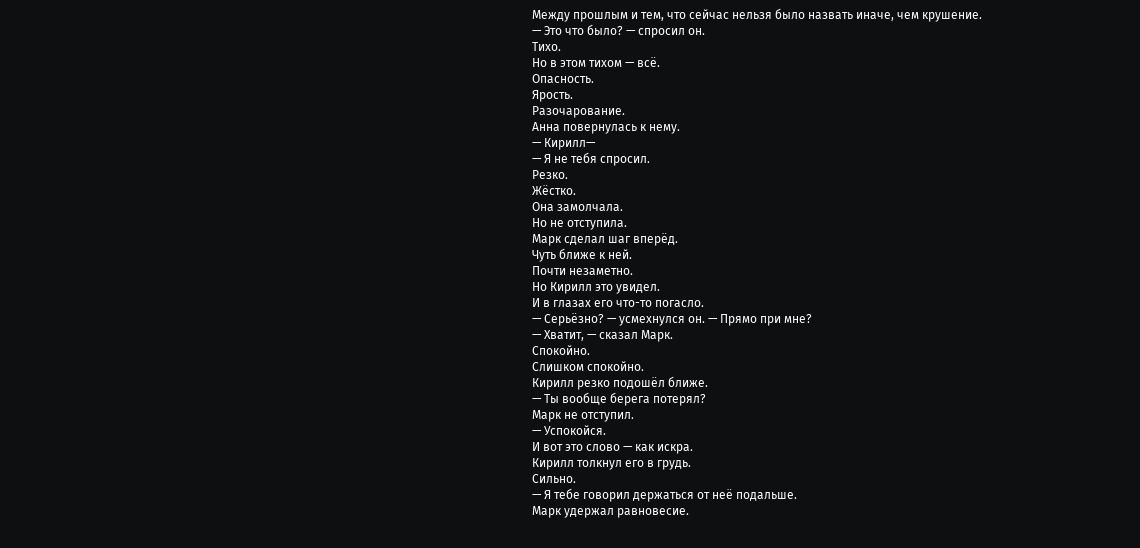Между прошлым и тем, что сейчас нельзя было назвать иначе, чем крушение.
— Это что было? — спросил он.
Тихо.
Но в этом тихом — всё.
Опасность.
Ярость.
Разочарование.
Анна повернулась к нему.
— Кирилл—
— Я не тебя спросил.
Резко.
Жёстко.
Она замолчала.
Но не отступила.
Марк сделал шаг вперёд.
Чуть ближе к ней.
Почти незаметно.
Но Кирилл это увидел.
И в глазах его что-то погасло.
— Серьёзно? — усмехнулся он. — Прямо при мне?
— Хватит, — сказал Марк.
Спокойно.
Слишком спокойно.
Кирилл резко подошёл ближе.
— Ты вообще берега потерял?
Марк не отступил.
— Успокойся.
И вот это слово — как искра.
Кирилл толкнул его в грудь.
Сильно.
— Я тебе говорил держаться от неё подальше.
Марк удержал равновесие.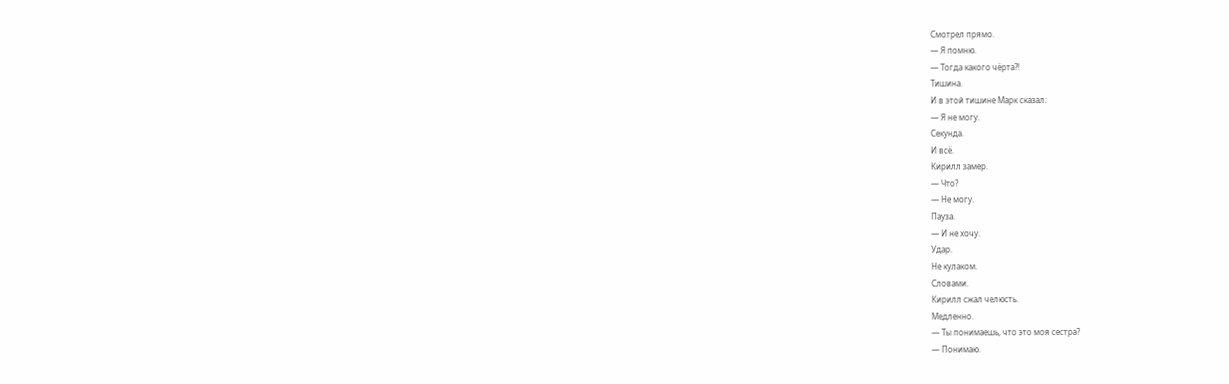Смотрел прямо.
— Я помню.
— Тогда какого чёрта?!
Тишина.
И в этой тишине Марк сказал:
— Я не могу.
Секунда.
И всё.
Кирилл замер.
— Что?
— Не могу.
Пауза.
— И не хочу.
Удар.
Не кулаком.
Словами.
Кирилл сжал челюсть.
Медленно.
— Ты понимаешь, что это моя сестра?
— Понимаю.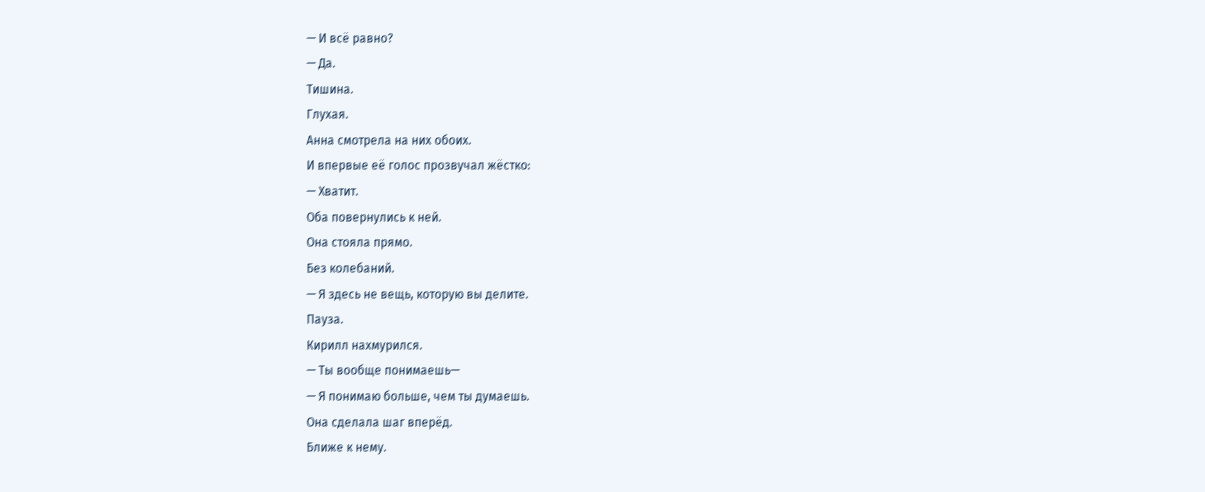— И всё равно?
— Да.
Тишина.
Глухая.
Анна смотрела на них обоих.
И впервые её голос прозвучал жёстко:
— Хватит.
Оба повернулись к ней.
Она стояла прямо.
Без колебаний.
— Я здесь не вещь, которую вы делите.
Пауза.
Кирилл нахмурился.
— Ты вообще понимаешь—
— Я понимаю больше, чем ты думаешь.
Она сделала шаг вперёд.
Ближе к нему.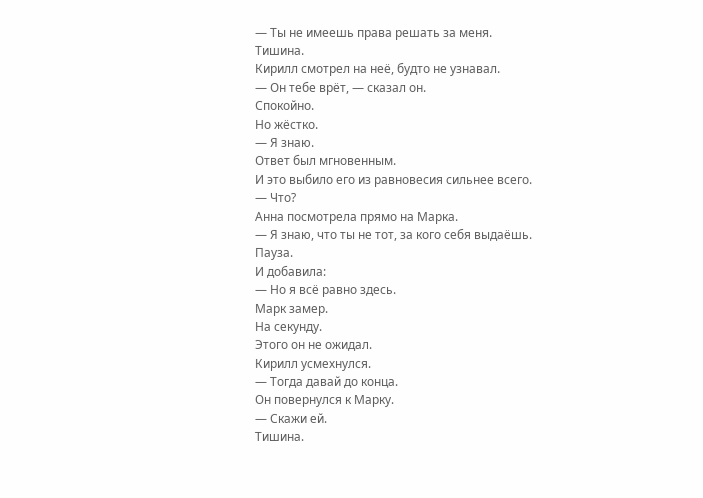— Ты не имеешь права решать за меня.
Тишина.
Кирилл смотрел на неё, будто не узнавал.
— Он тебе врёт, — сказал он.
Спокойно.
Но жёстко.
— Я знаю.
Ответ был мгновенным.
И это выбило его из равновесия сильнее всего.
— Что?
Анна посмотрела прямо на Марка.
— Я знаю, что ты не тот, за кого себя выдаёшь.
Пауза.
И добавила:
— Но я всё равно здесь.
Марк замер.
На секунду.
Этого он не ожидал.
Кирилл усмехнулся.
— Тогда давай до конца.
Он повернулся к Марку.
— Скажи ей.
Тишина.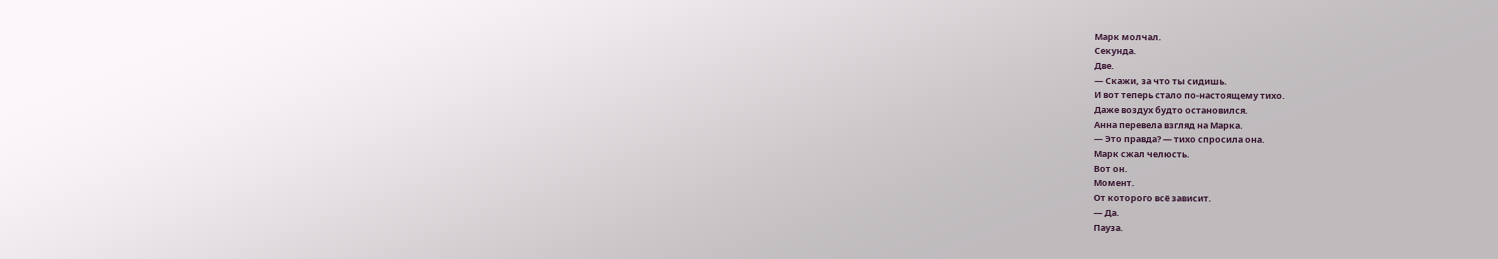Марк молчал.
Секунда.
Две.
— Скажи, за что ты сидишь.
И вот теперь стало по-настоящему тихо.
Даже воздух будто остановился.
Анна перевела взгляд на Марка.
— Это правда? — тихо спросила она.
Марк сжал челюсть.
Вот он.
Момент.
От которого всё зависит.
— Да.
Пауза.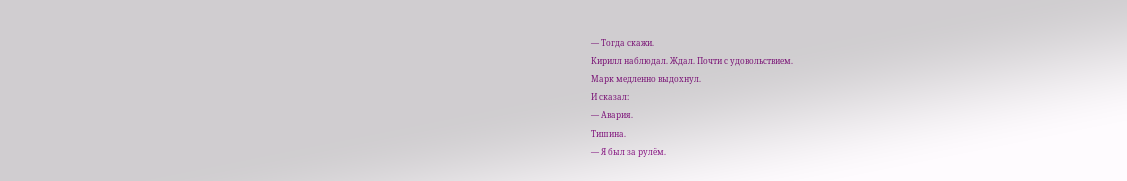— Тогда скажи.
Кирилл наблюдал. Ждал. Почти с удовольствием.
Марк медленно выдохнул.
И сказал:
— Авария.
Тишина.
— Я был за рулём.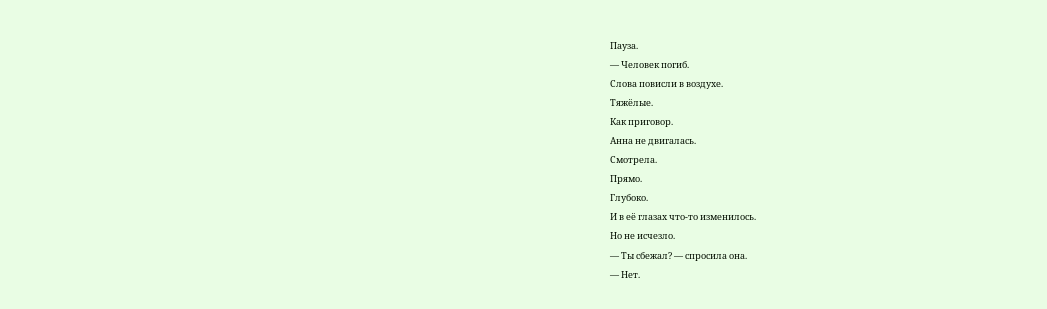Пауза.
— Человек погиб.
Слова повисли в воздухе.
Тяжёлые.
Как приговор.
Анна не двигалась.
Смотрела.
Прямо.
Глубоко.
И в её глазах что-то изменилось.
Но не исчезло.
— Ты сбежал? — спросила она.
— Нет.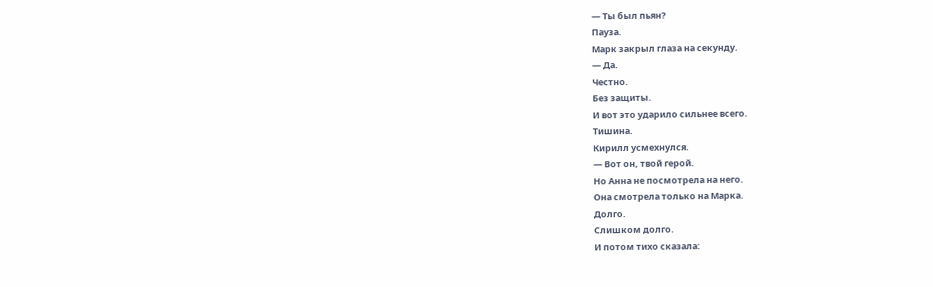— Ты был пьян?
Пауза.
Марк закрыл глаза на секунду.
— Да.
Честно.
Без защиты.
И вот это ударило сильнее всего.
Тишина.
Кирилл усмехнулся.
— Вот он, твой герой.
Но Анна не посмотрела на него.
Она смотрела только на Марка.
Долго.
Слишком долго.
И потом тихо сказала: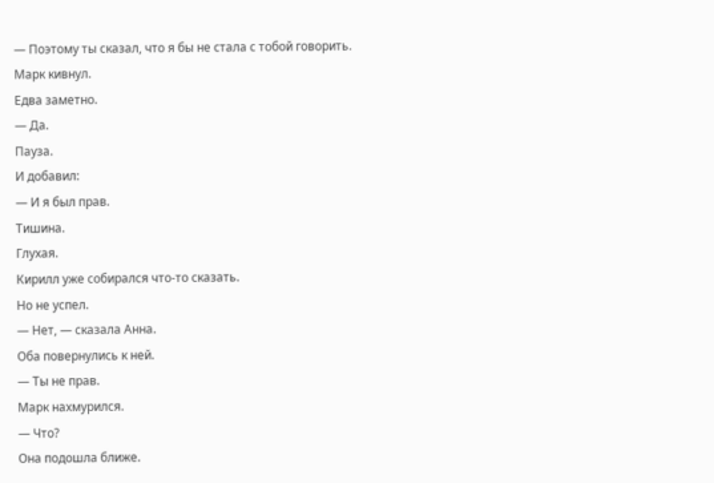— Поэтому ты сказал, что я бы не стала с тобой говорить.
Марк кивнул.
Едва заметно.
— Да.
Пауза.
И добавил:
— И я был прав.
Тишина.
Глухая.
Кирилл уже собирался что-то сказать.
Но не успел.
— Нет, — сказала Анна.
Оба повернулись к ней.
— Ты не прав.
Марк нахмурился.
— Что?
Она подошла ближе.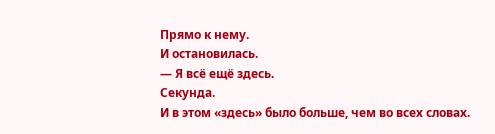Прямо к нему.
И остановилась.
— Я всё ещё здесь.
Секунда.
И в этом «здесь» было больше, чем во всех словах.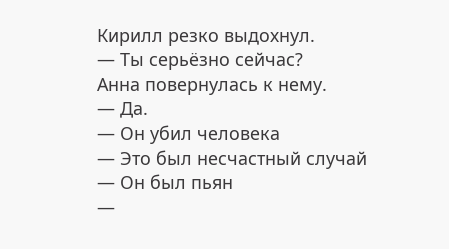Кирилл резко выдохнул.
— Ты серьёзно сейчас?
Анна повернулась к нему.
— Да.
— Он убил человека
— Это был несчастный случай
— Он был пьян
—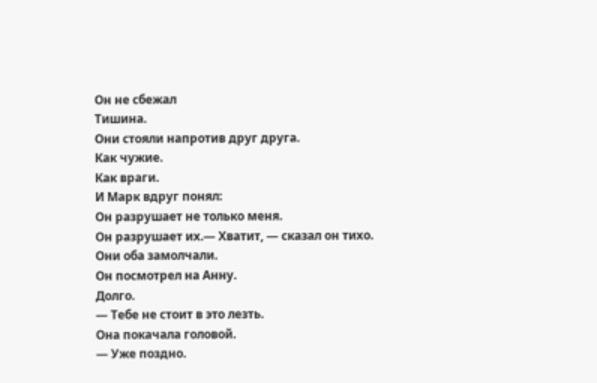Он не сбежал
Тишина.
Они стояли напротив друг друга.
Как чужие.
Как враги.
И Марк вдруг понял:
Он разрушает не только меня.
Он разрушает их.— Хватит, — сказал он тихо.
Они оба замолчали.
Он посмотрел на Анну.
Долго.
— Тебе не стоит в это лезть.
Она покачала головой.
— Уже поздно.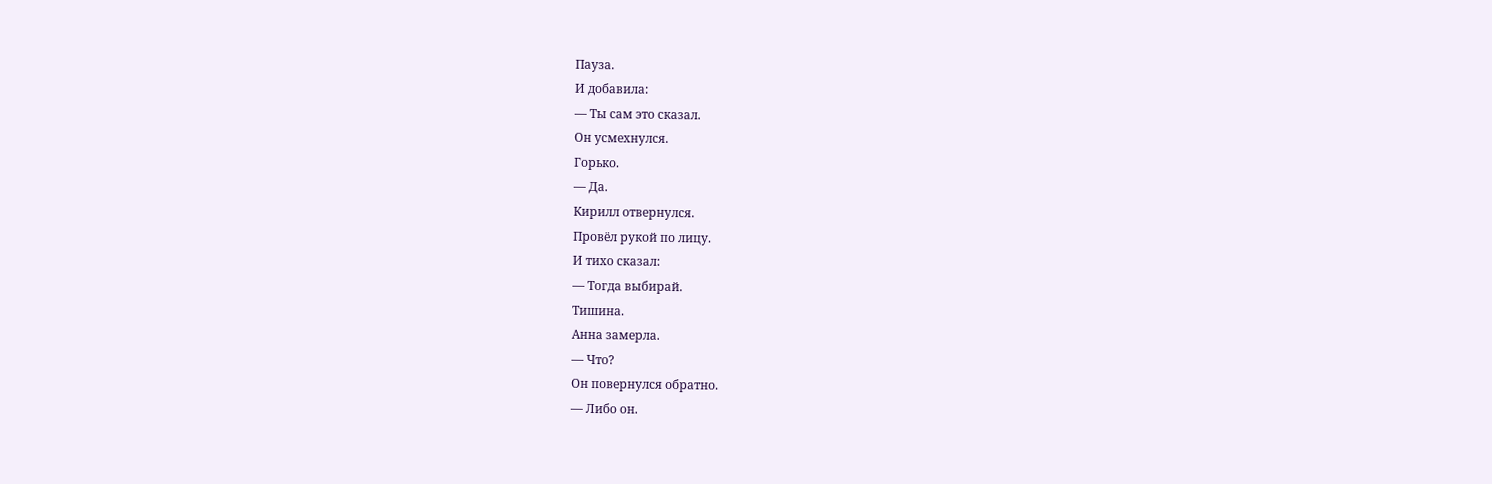Пауза.
И добавила:
— Ты сам это сказал.
Он усмехнулся.
Горько.
— Да.
Кирилл отвернулся.
Провёл рукой по лицу.
И тихо сказал:
— Тогда выбирай.
Тишина.
Анна замерла.
— Что?
Он повернулся обратно.
— Либо он.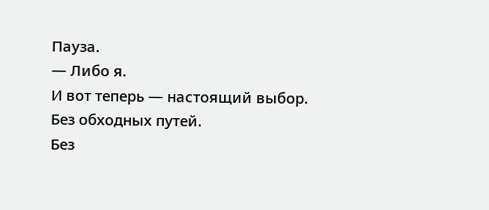Пауза.
— Либо я.
И вот теперь — настоящий выбор.
Без обходных путей.
Без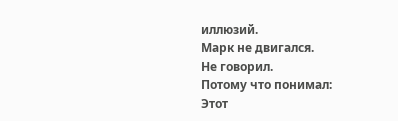иллюзий.
Марк не двигался.
Не говорил.
Потому что понимал:
Этот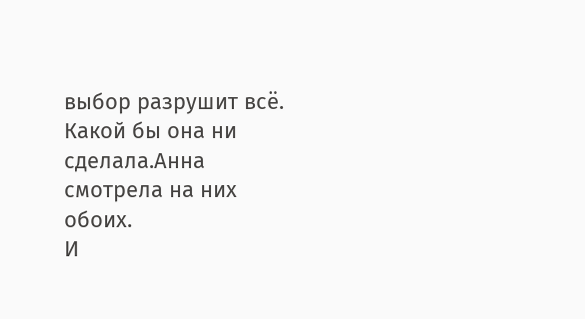выбор разрушит всё.
Какой бы она ни сделала.Анна смотрела на них обоих.
И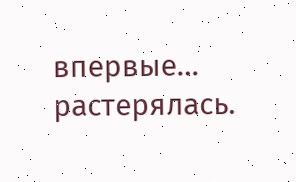впервые… растерялась.